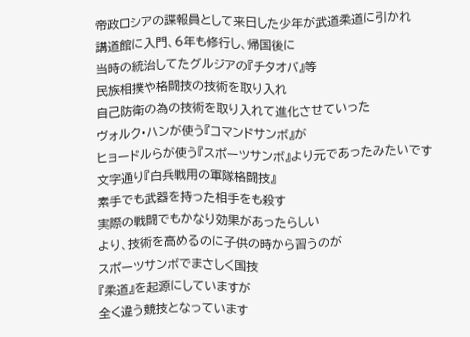帝政ロシアの諜報員として来日した少年が武道柔道に引かれ
講道館に入門、6年も修行し、帰国後に
当時の統治してたグルジアの『チタオバ』等
民族相撲や格闘技の技術を取り入れ
自己防衛の為の技術を取り入れて進化させていった
ヴォルク・ハンが使う『コマンドサンボ』が
ヒョードルらが使う『スポーツサンボ』より元であったみたいです
文字通り『白兵戦用の軍隊格闘技』
素手でも武器を持った相手をも殺す
実際の戦闘でもかなり効果があったらしい
より、技術を高めるのに子供の時から習うのが
スポーツサンボでまさしく国技
『柔道』を起源にしていますが
全く違う競技となっています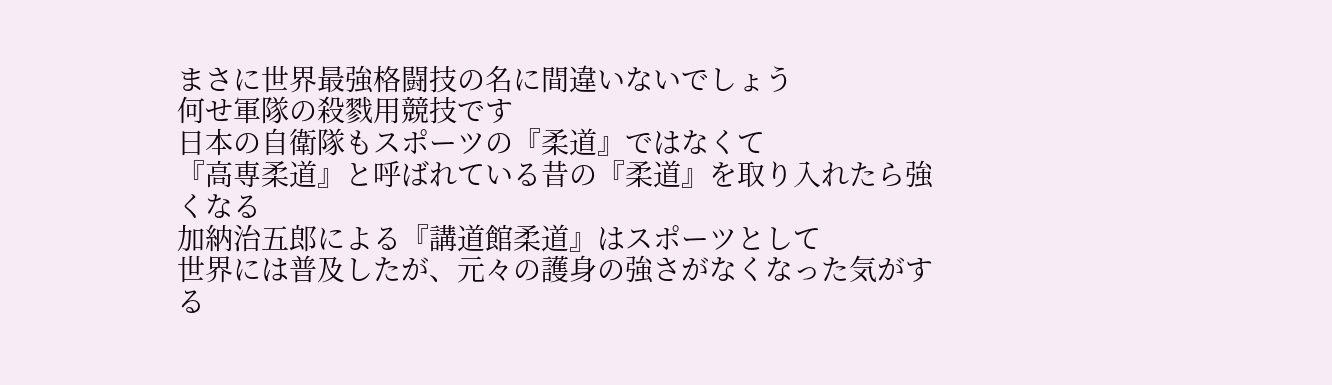まさに世界最強格闘技の名に間違いないでしょう
何せ軍隊の殺戮用競技です
日本の自衛隊もスポーツの『柔道』ではなくて
『高専柔道』と呼ばれている昔の『柔道』を取り入れたら強くなる
加納治五郎による『講道館柔道』はスポーツとして
世界には普及したが、元々の護身の強さがなくなった気がする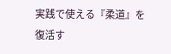実践で使える『柔道』を復活す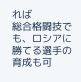れば
総合格闘技でも、ロシアに勝てる選手の育成も可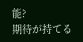能?
期待が持てる